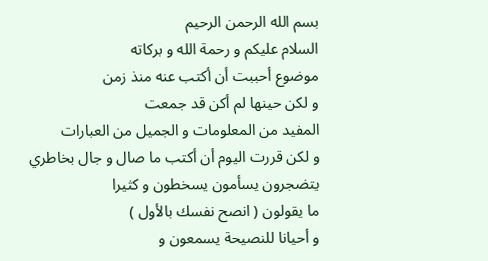بسم الله الرحمن الرحيم
السلام عليكم و رحمة الله و بركاته
موضوع أحببت أن أكتب عنه منذ زمن
و لكن حينها لم أكن قد جمعت
المفيد من المعلومات و الجميل من العبارات
و لكن قررت اليوم أن أكتب ما صال و جال بخاطري
يتضجرون يسأمون يسخطون و كثيرا
ما يقولون ( انصح نفسك بالأول )
و أحيانا للنصيحة يسمعون و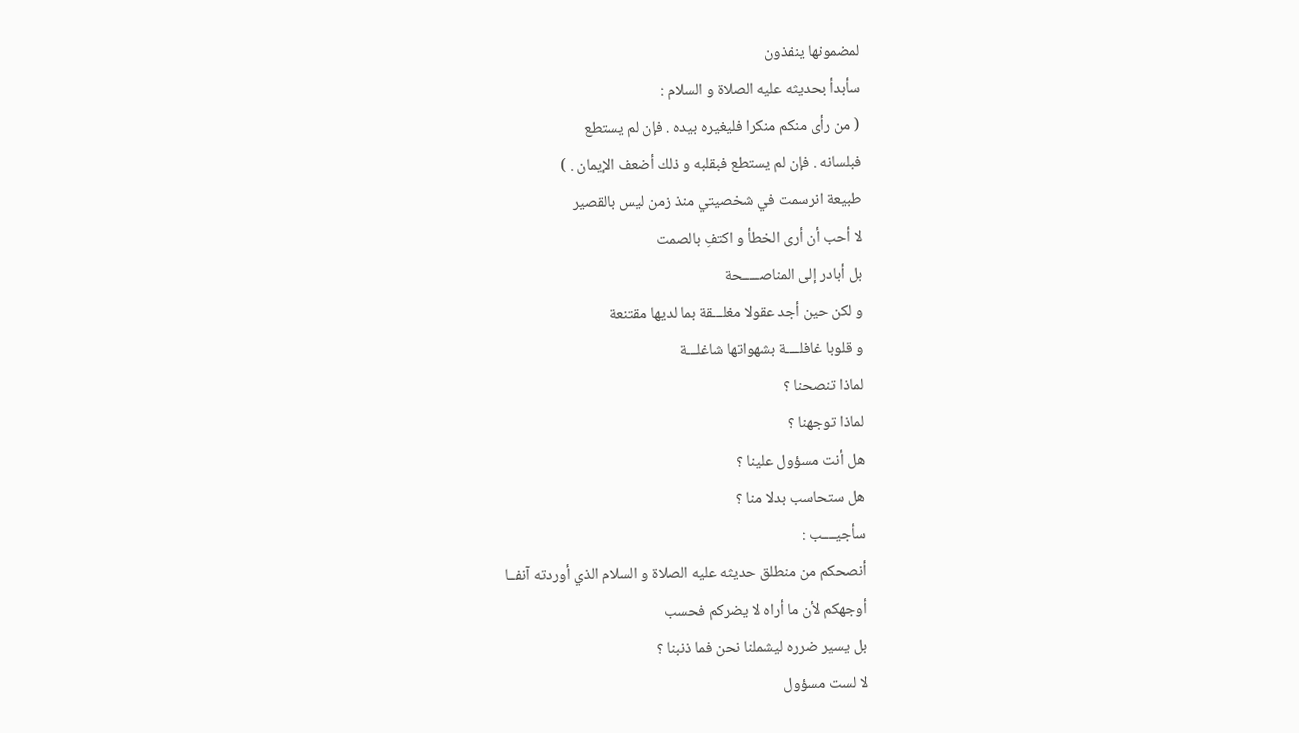لمضمونها ينفذون
سأبدأ بحديثه عليه الصلاة و السلام :
( من رأى منكم منكرا فليغيره بيده . فإن لم يستطع
فبلسانه . فإن لم يستطع فبقلبه و ذلك أضعف الإيمان . )
طبيعة انرسمت في شخصيتي منذ زمن ليس بالقصير
لا أحب أن أرى الخطأ و اكتفِ بالصمت
بل أبادر إلى المناصـــــحة
و لكن حين أجد عقولا مغلـــقة بما لديها مقتنعة
و قلوبا غافلــــة بشهواتها شاغلـــة
لماذا تنصحنا ؟
لماذا توجهنا ؟
هل أنت مسؤول علينا ؟
هل ستحاسب بدلا منا ؟
سأجيــــب :
أنصحكم من منطلق حديثه عليه الصلاة و السلام الذي أوردته آنفــا
أوجهكم لأن ما أراه لا يضركم فحسب
بل يسير ضرره ليشملنا نحن فما ذنبنا ؟
لا لست مسؤول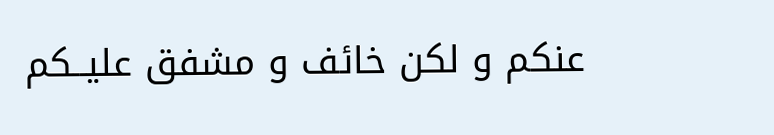عنكم و لكن خائف و مشفق عليــكم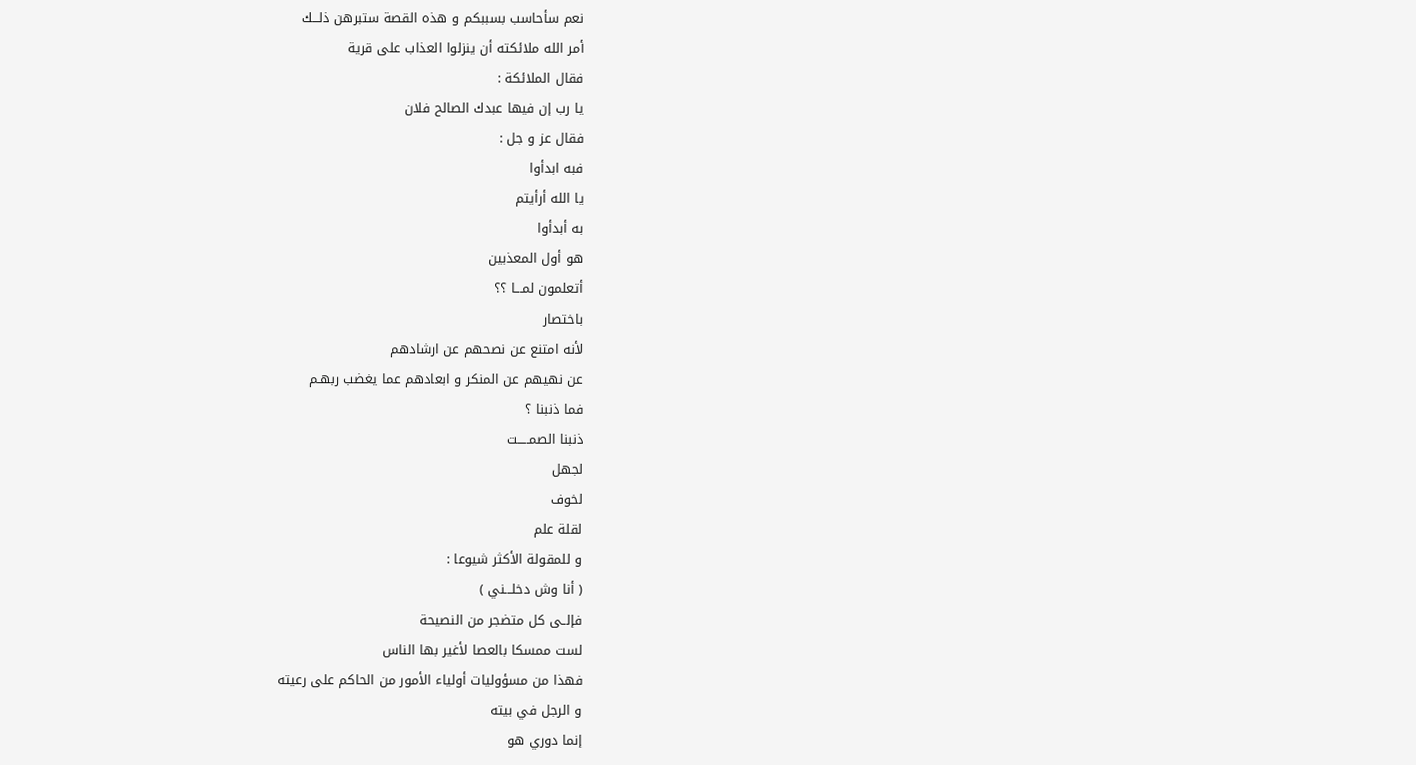نعم سأحاسب بسببكم و هذه القصة ستبرهن ذلـــك
أمر الله ملائكته أن ينزلوا العذاب على قرية
فقال الملائكة :
يا رب إن فيها عبدك الصالح فلان
فقال عز و جل :
فبه ابدأوا
يا الله أرأيتم
به أبدأوا
هو أول المعذبين
أتعلمون لمـــا ؟؟
باختصار
لأنه امتنع عن نصحهم عن ارشادهم
عن نهيهم عن المنكر و ابعادهم عما يغضب ربهـم
فما ذنبنا ؟
ذنبنا الصمـــــت
لجهل
لخوف
لقلة علم
و للمقولة الأكثر شيوعا :
( أنا وش دخلـــني )
فإلــى كل متضجر من النصيحة
لست ممسكا بالعصا لأغير بها الناس
فهذا من مسؤوليات أولياء الأمور من الحاكم على رعيته
و الرجل في بيته
إنما دوري هو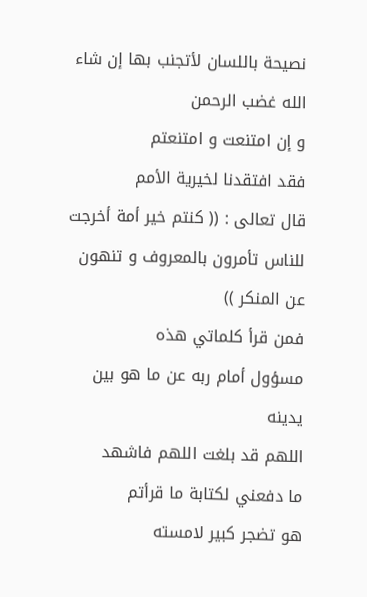نصيحة باللسان لأتجنب بها إن شاء الله غضب الرحمن
و إن امتنعت و امتنعتم
فقد افتقدنا لخيرية الأمم
قال تعالى : (( كنتم خير أمة أخرجت للناس تأمرون بالمعروف و تنهون عن المنكر ))
فمن قرأ كلماتي هذه
مسؤول أمام ربه عن ما هو بين يدينه
اللهم قد بلغت اللهم فاشهد
ما دفعني لكتابة ما قرأتم
هو تضجر كبير لامسته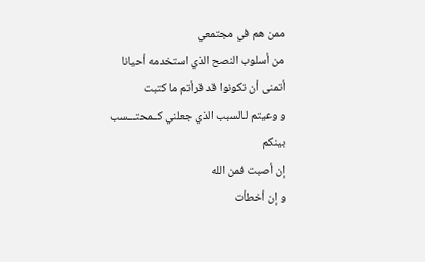ممن هم في مجتمعي
من أسلوب النصح الذي استخدمه أحيانا
أتمنى أن تكونوا قد قرأتم ما كتبت
و وعيتم لـالسبب الذي جعلني كــمحتـــسب بينكم
إن أصبت فمن الله
و إن أخطأت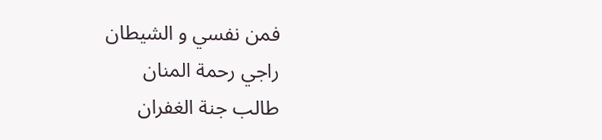فمن نفسي و الشيطان
راجي رحمة المنان
طالب جنة الغفران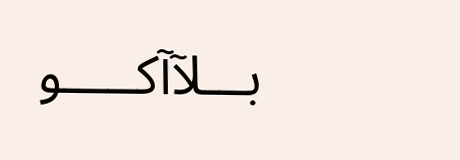بـــلآآكـــــو